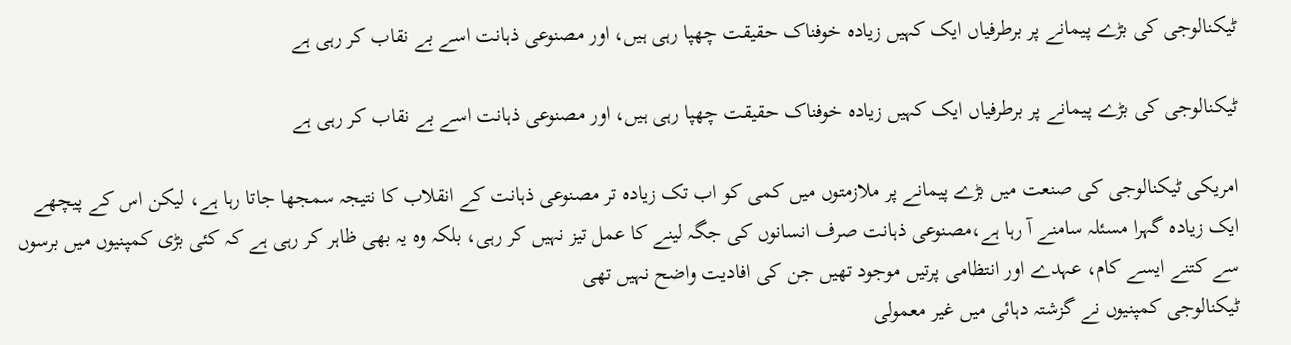ٹیکنالوجی کی بڑے پیمانے پر برطرفیاں ایک کہیں زیادہ خوفناک حقیقت چھپا رہی ہیں، اور مصنوعی ذہانت اسے بے نقاب کر رہی ہے

ٹیکنالوجی کی بڑے پیمانے پر برطرفیاں ایک کہیں زیادہ خوفناک حقیقت چھپا رہی ہیں، اور مصنوعی ذہانت اسے بے نقاب کر رہی ہے

امریکی ٹیکنالوجی کی صنعت میں بڑے پیمانے پر ملازمتوں میں کمی کو اب تک زیادہ تر مصنوعی ذہانت کے انقلاب کا نتیجہ سمجھا جاتا رہا ہے، لیکن اس کے پیچھے ایک زیادہ گہرا مسئلہ سامنے آ رہا ہے،مصنوعی ذہانت صرف انسانوں کی جگہ لینے کا عمل تیز نہیں کر رہی، بلکہ وہ یہ بھی ظاہر کر رہی ہے کہ کئی بڑی کمپنیوں میں برسوں سے کتنے ایسے کام، عہدے اور انتظامی پرتیں موجود تھیں جن کی افادیت واضح نہیں تھی
ٹیکنالوجی کمپنیوں نے گزشتہ دہائی میں غیر معمولی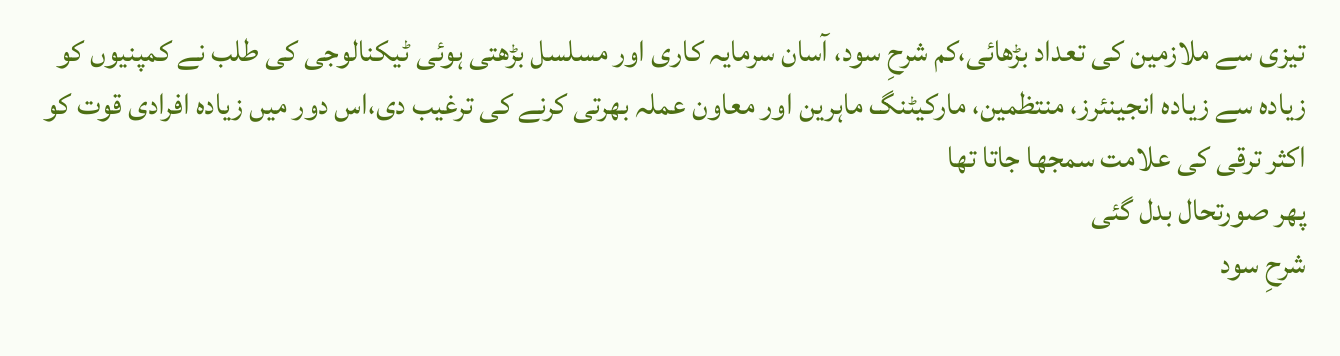تیزی سے ملازمین کی تعداد بڑھائی،کم شرحِ سود، آسان سرمایہ کاری اور مسلسل بڑھتی ہوئی ٹیکنالوجی کی طلب نے کمپنیوں کو زیادہ سے زیادہ انجینئرز، منتظمین، مارکیٹنگ ماہرین اور معاون عملہ بھرتی کرنے کی ترغیب دی،اس دور میں زیادہ افرادی قوت کو اکثر ترقی کی علامت سمجھا جاتا تھا
پھر صورتحال بدل گئی
شرحِ سود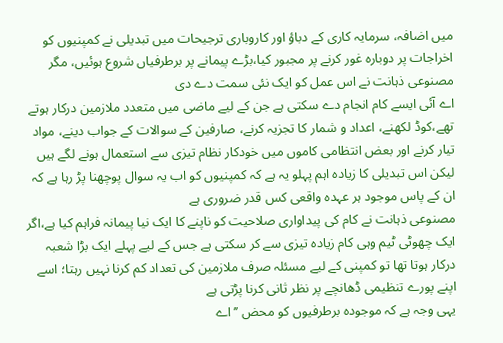میں اضافہ، سرمایہ کاری کے دباؤ اور کاروباری ترجیحات میں تبدیلی نے کمپنیوں کو اخراجات پر دوبارہ غور کرنے پر مجبور کیا،بڑے پیمانے پر برطرفیاں شروع ہوئیں، مگر مصنوعی ذہانت نے اس عمل کو ایک نئی سمت دے دی
اے آئی ایسے کام انجام دے سکتی ہے جن کے لیے ماضی میں متعدد ملازمین درکار ہوتے تھے،کوڈ لکھنے، اعداد و شمار کا تجزیہ کرنے، صارفین کے سوالات کے جواب دینے، مواد تیار کرنے اور بعض انتظامی کاموں میں خودکار نظام تیزی سے استعمال ہونے لگے ہیں
لیکن اس تبدیلی کا زیادہ اہم پہلو یہ ہے کہ کمپنیوں کو اب یہ سوال پوچھنا پڑ رہا ہے کہ ان کے پاس موجود ہر عہدہ واقعی کس قدر ضروری ہے
مصنوعی ذہانت نے کام کی پیداواری صلاحیت کو ناپنے کا ایک نیا پیمانہ فراہم کیا ہے،اگر ایک چھوٹی ٹیم وہی کام زیادہ تیزی سے کر سکتی ہے جس کے لیے پہلے ایک بڑا شعبہ درکار ہوتا تھا تو کمپنی کے لیے مسئلہ صرف ملازمین کی تعداد کم کرنا نہیں رہتا؛ اسے اپنے پورے تنظیمی ڈھانچے پر نظر ثانی کرنا پڑتی ہے
یہی وجہ ہے کہ موجودہ برطرفیوں کو محض ’’اے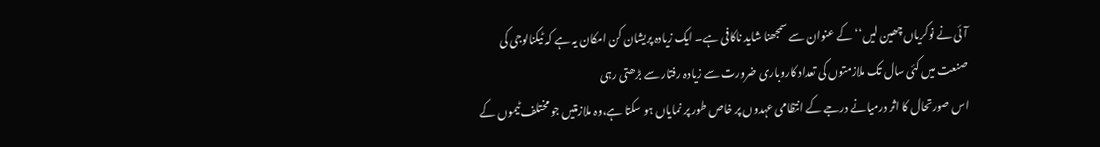آئی نے نوکریاں چھین لیں‘‘ کے عنوان سے سمجھنا شاید ناکافی ہے۔ ایک زیادہ پریشان کن امکان یہ ہے کہ ٹیکنالوجی کی صنعت میں کئی سال تک ملازمتوں کی تعداد کاروباری ضرورت سے زیادہ رفتار سے بڑھتی رہی
اس صورتحال کا اثر درمیانے درجے کے انتظامی عہدوں پر خاص طور پر نمایاں ہو سکتا ہے،وہ ملازمتیں جو مختلف ٹیموں کے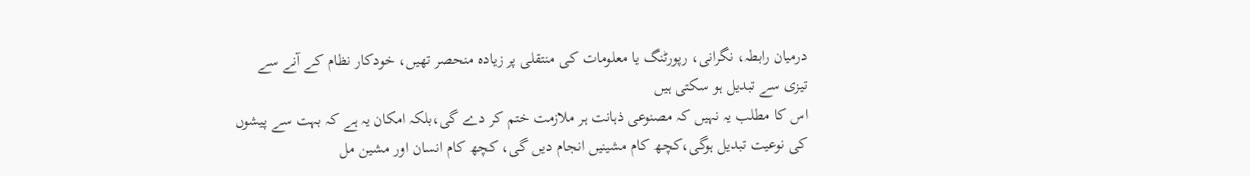درمیان رابطہ، نگرانی، رپورٹنگ یا معلومات کی منتقلی پر زیادہ منحصر تھیں، خودکار نظام کے آنے سے تیزی سے تبدیل ہو سکتی ہیں
اس کا مطلب یہ نہیں کہ مصنوعی ذہانت ہر ملازمت ختم کر دے گی،بلکہ امکان یہ ہے کہ بہت سے پیشوں کی نوعیت تبدیل ہوگی،کچھ کام مشینیں انجام دیں گی، کچھ کام انسان اور مشین مل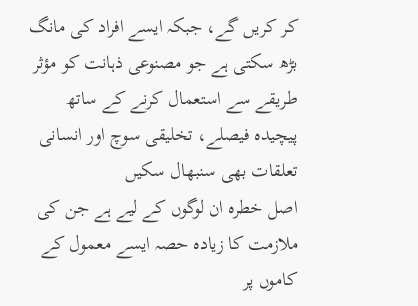کر کریں گے، جبکہ ایسے افراد کی مانگ بڑھ سکتی ہے جو مصنوعی ذہانت کو مؤثر طریقے سے استعمال کرنے کے ساتھ پیچیدہ فیصلے، تخلیقی سوچ اور انسانی تعلقات بھی سنبھال سکیں
اصل خطرہ ان لوگوں کے لیے ہے جن کی ملازمت کا زیادہ حصہ ایسے معمول کے کاموں پر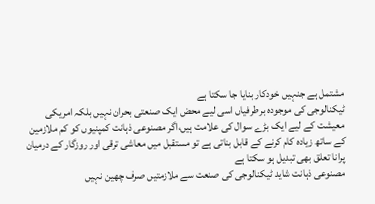مشتمل ہے جنہیں خودکار بنایا جا سکتا ہے
ٹیکنالوجی کی موجودہ برطرفیاں اسی لیے محض ایک صنعتی بحران نہیں بلکہ امریکی معیشت کے لیے ایک بڑے سوال کی علامت ہیں،اگر مصنوعی ذہانت کمپنیوں کو کم ملازمین کے ساتھ زیادہ کام کرنے کے قابل بناتی ہے تو مستقبل میں معاشی ترقی اور روزگار کے درمیان پرانا تعلق بھی تبدیل ہو سکتا ہے
مصنوعی ذہانت شاید ٹیکنالوجی کی صنعت سے ملازمتیں صرف چھین نہیں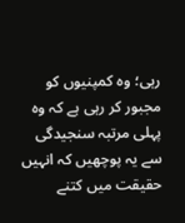رہی؛ وہ کمپنیوں کو مجبور کر رہی ہے کہ وہ پہلی مرتبہ سنجیدگی سے یہ پوچھیں کہ انہیں حقیقت میں کتنے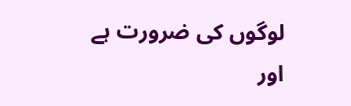لوگوں کی ضرورت ہے
اور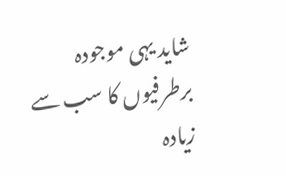شاید یہی موجودہ برطرفیوں کا سب سے زیادہ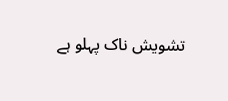تشویش ناک پہلو ہے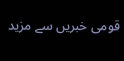قومی خبریں سے مزید